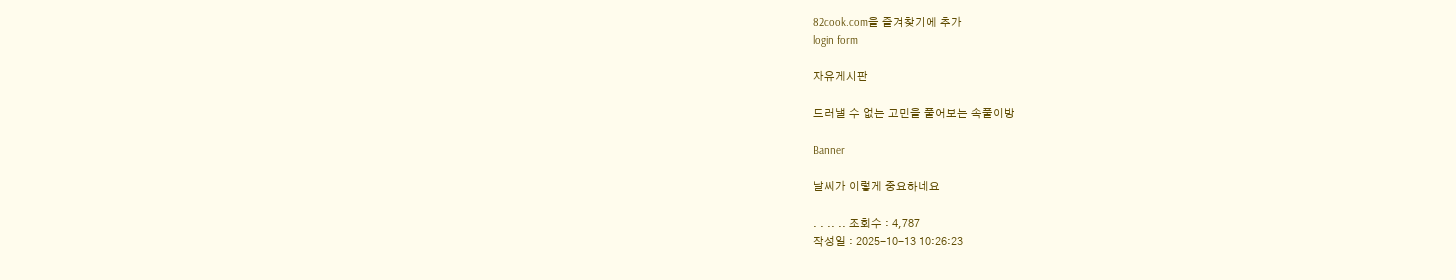82cook.com을 즐겨찾기에 추가
login form

자유게시판

드러낼 수 없는 고민을 풀어보는 속풀이방

Banner

날씨가 이렇게 중요하네요

. . .. .. 조회수 : 4,787
작성일 : 2025-10-13 10:26:23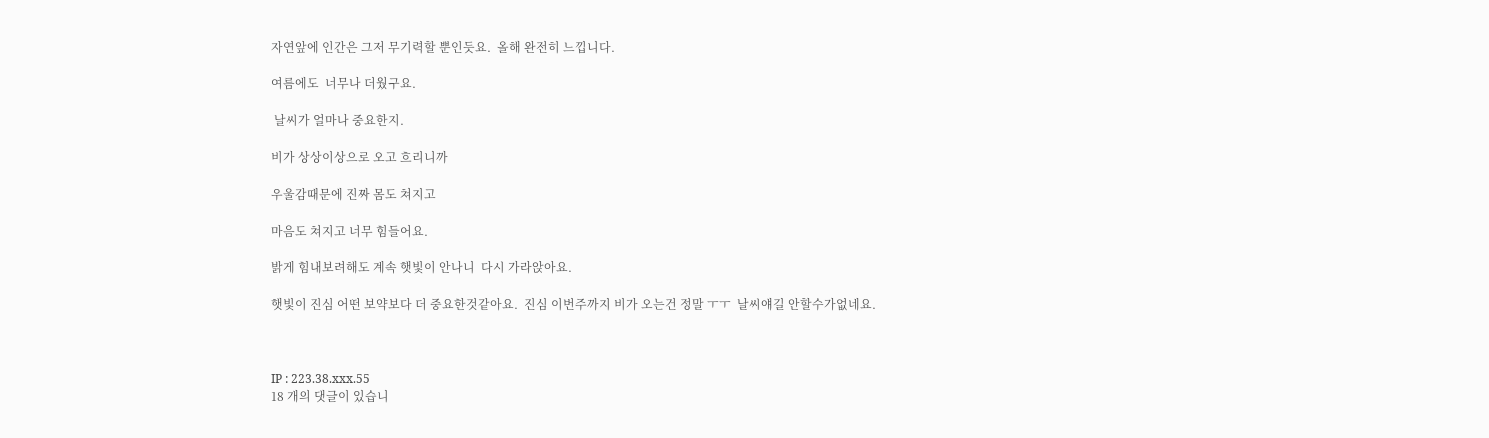자연앞에 인간은 그저 무기력할 뿐인듯요.  올해 완전히 느낍니다.

여름에도  너무나 더웠구요.

 날씨가 얼마나 중요한지.

비가 상상이상으로 오고 흐리니까

우울감때문에 진짜 몸도 쳐지고

마음도 쳐지고 너무 힘들어요.

밝게 힘내보려해도 계속 햇빛이 안나니  다시 가라앉아요.

햇빛이 진심 어떤 보약보다 더 중요한것같아요.  진심 이번주까지 비가 오는건 정말 ㅜㅜ  날씨얘길 안할수가없네요.



IP : 223.38.xxx.55
18 개의 댓글이 있습니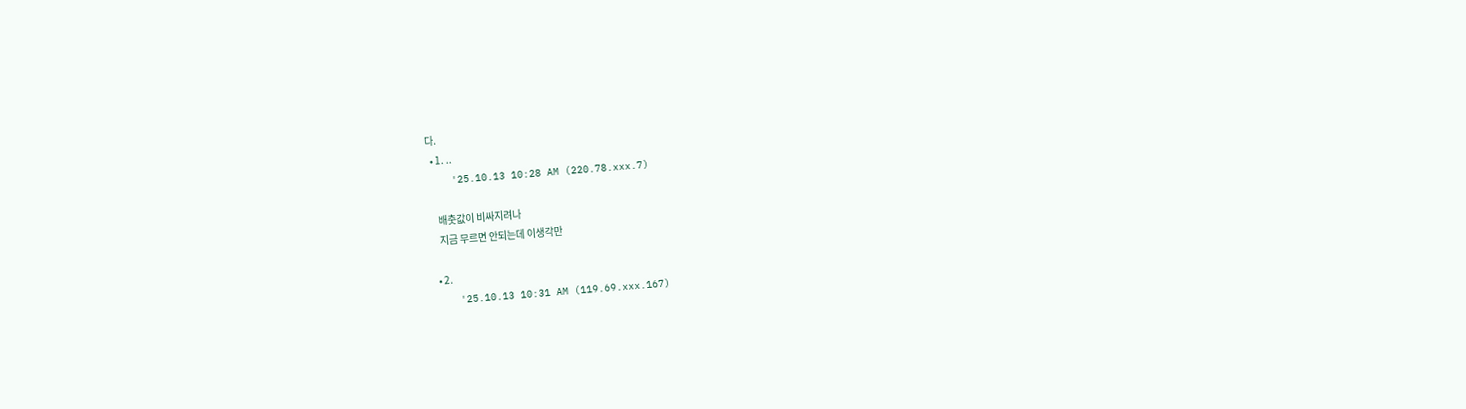다.
  • 1. ..
    '25.10.13 10:28 AM (220.78.xxx.7)

    배춧값이 비싸지려나
    지금 무르면 안되는데 이생각만

  • 2.
    '25.10.13 10:31 AM (119.69.xxx.167)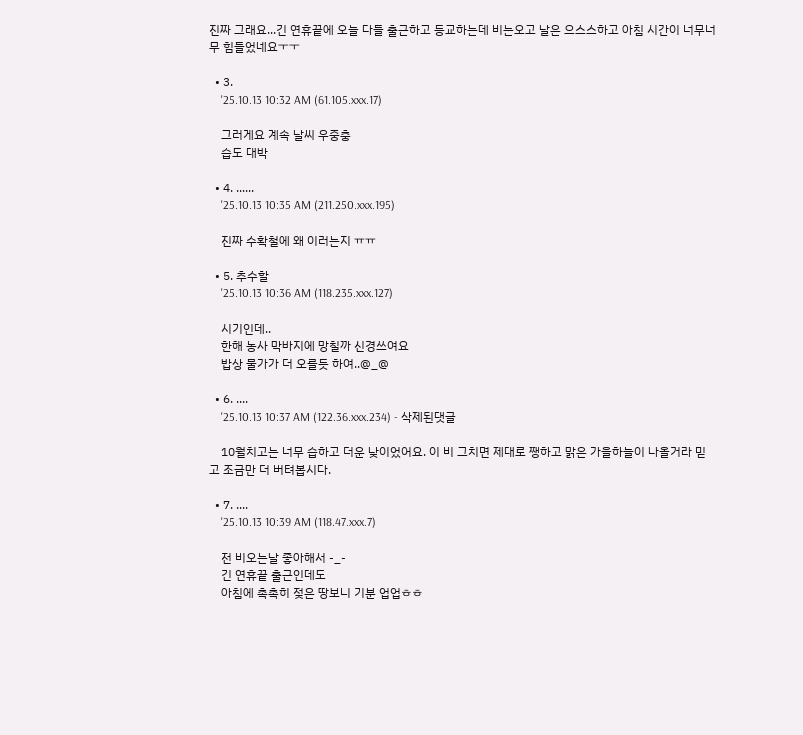진짜 그래요...긴 연휴끝에 오늘 다들 출근하고 등교하는데 비는오고 날은 으스스하고 아침 시간이 너무너무 힘들었네요ㅜㅜ

  • 3.
    '25.10.13 10:32 AM (61.105.xxx.17)

    그러게요 계속 날씨 우중충
    습도 대박

  • 4. ......
    '25.10.13 10:35 AM (211.250.xxx.195)

    진짜 수확철에 왜 이러는지 ㅠㅠ

  • 5. 추수할
    '25.10.13 10:36 AM (118.235.xxx.127)

    시기인데..
    한해 농사 막바지에 망칠까 신경쓰여요
    밥상 물가가 더 오를듯 하여..@_@

  • 6. ....
    '25.10.13 10:37 AM (122.36.xxx.234) - 삭제된댓글

    10월치고는 너무 습하고 더운 낮이었어요. 이 비 그치면 제대로 쨍하고 맑은 가을하늘이 나올거라 믿고 조금만 더 버텨봅시다.

  • 7. ....
    '25.10.13 10:39 AM (118.47.xxx.7)

    전 비오는날 좋아해서 -_-
    긴 연휴끝 출근인데도
    아침에 촉촉히 젖은 땅보니 기분 업업ㅎㅎ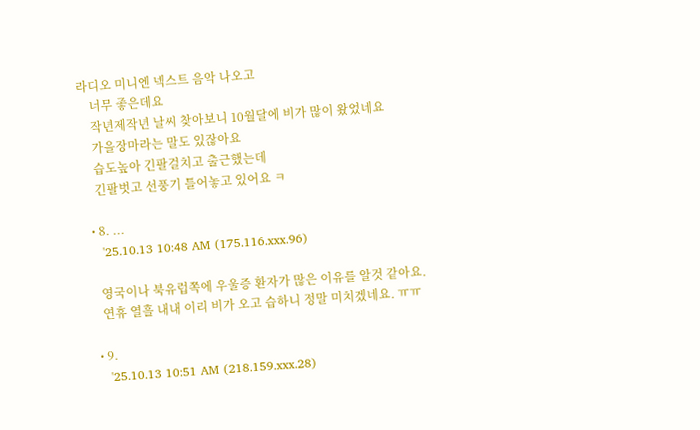라디오 미니엔 넥스트 음악 나오고
    너무 좋은데요
    작년제작년 날씨 찾아보니 10월달에 비가 많이 왔었네요
    가을장마라는 말도 있잖아요
    습도높아 긴팔걸치고 출근했는데
    긴팔벗고 선풍기 틀어놓고 있어요 ㅋ

  • 8. ...
    '25.10.13 10:48 AM (175.116.xxx.96)

    영국이나 북유럽쪽에 우울증 환자가 많은 이유를 알것 같아요.
    연휴 열흘 내내 이리 비가 오고 습하니 정말 미치겠네요. ㅠㅠ

  • 9.
    '25.10.13 10:51 AM (218.159.xxx.28)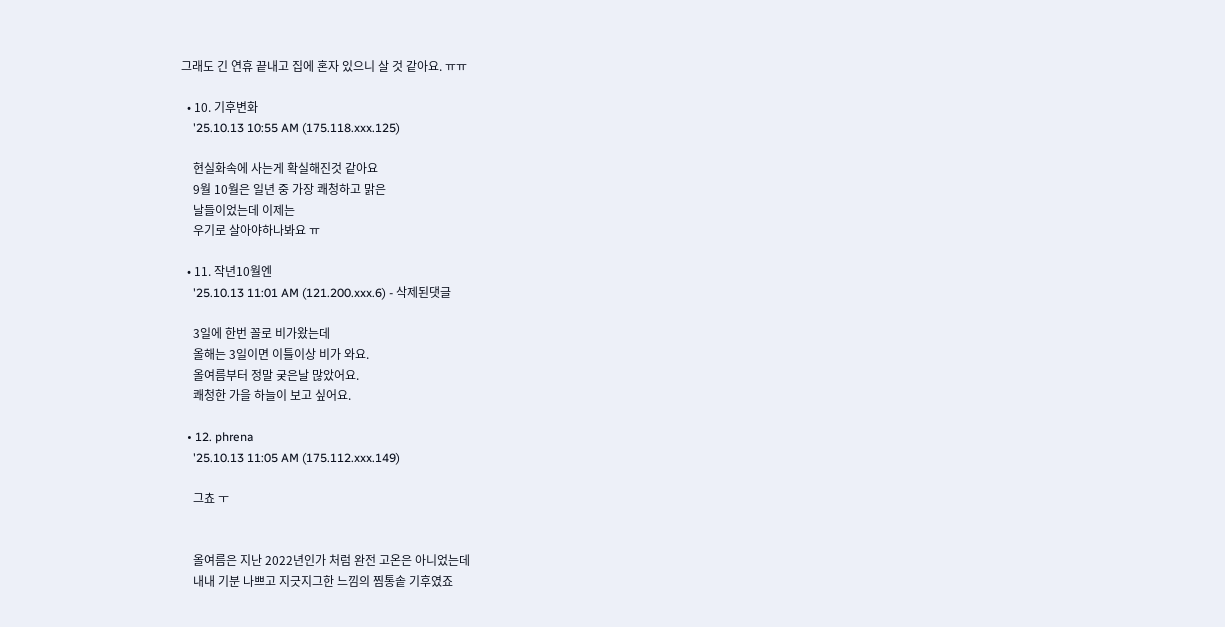그래도 긴 연휴 끝내고 집에 혼자 있으니 살 것 같아요. ㅠㅠ

  • 10. 기후변화
    '25.10.13 10:55 AM (175.118.xxx.125)

    현실화속에 사는게 확실해진것 같아요
    9월 10월은 일년 중 가장 쾌청하고 맑은
    날들이었는데 이제는
    우기로 살아야하나봐요 ㅠ

  • 11. 작년10월엔
    '25.10.13 11:01 AM (121.200.xxx.6) - 삭제된댓글

    3일에 한번 꼴로 비가왔는데
    올해는 3일이면 이틀이상 비가 와요.
    올여름부터 정말 궂은날 많았어요.
    쾌청한 가을 하늘이 보고 싶어요.

  • 12. phrena
    '25.10.13 11:05 AM (175.112.xxx.149)

    그쵸 ㅜ


    올여름은 지난 2022년인가 처럼 완전 고온은 아니었는데
    내내 기분 나쁘고 지긋지그한 느낌의 찜통솥 기후였죠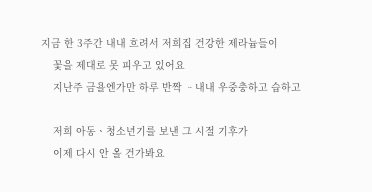지금 한 3주간 내내 흐려서 저희집 건강한 제라늄들이
    꽃을 제대로 못 피우고 있어요
    지난주 금욜엔가만 하루 반짝 ᆢ내내 우중충하고 습하고

    저희 아동ㆍ청소년기를 보낸 그 시절 기후가
    이제 다시 안 올 건가봐요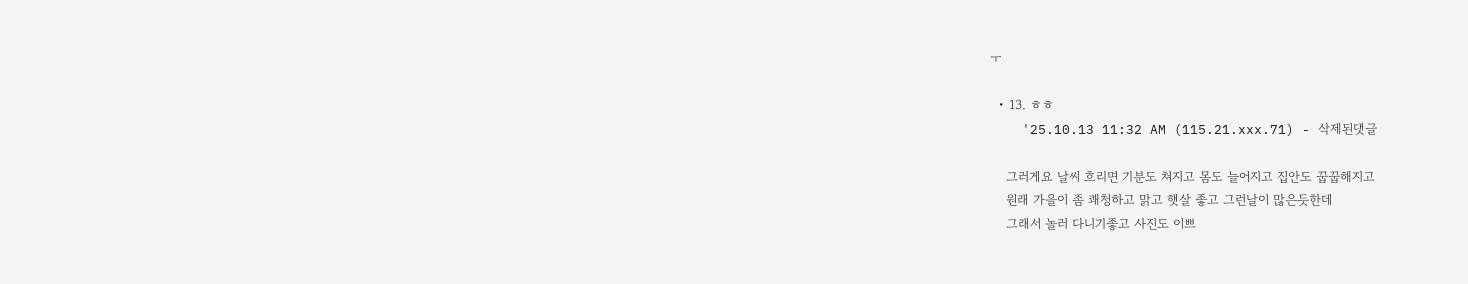ㅜ

  • 13. ㅎㅎ
    '25.10.13 11:32 AM (115.21.xxx.71) - 삭제된댓글

    그러게요 날씨 흐리면 기분도 쳐지고 몸도 늘어지고 집안도 꿉꿉해지고
    원래 가을이 좀 쾌청하고 맑고 햇살 좋고 그런날이 많은듯한데
    그래서 놀러 다니기좋고 사진도 이쁘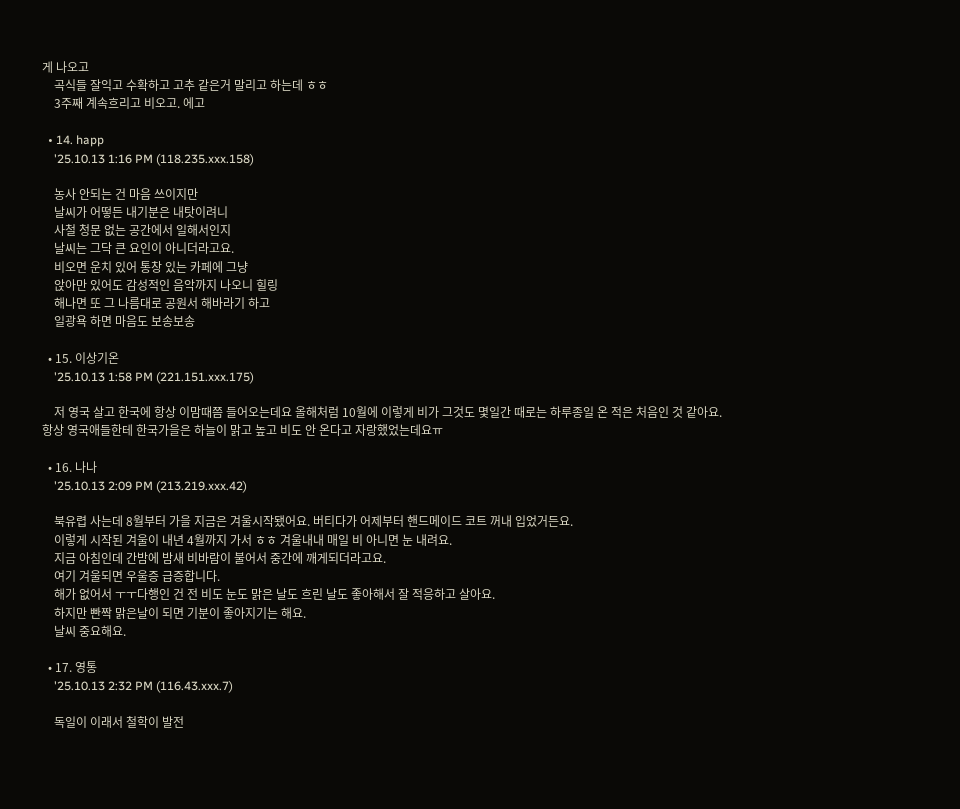게 나오고
    곡식들 잘익고 수확하고 고추 같은거 말리고 하는데 ㅎㅎ
    3주째 계속흐리고 비오고. 에고

  • 14. happ
    '25.10.13 1:16 PM (118.235.xxx.158)

    농사 안되는 건 마음 쓰이지만
    날씨가 어떻든 내기분은 내탓이려니
    사철 청문 없는 공간에서 일해서인지
    날씨는 그닥 큰 요인이 아니더라고요.
    비오면 운치 있어 통창 있는 카페에 그냥
    앉아만 있어도 감성적인 음악까지 나오니 힐링
    해나면 또 그 나름대로 공원서 해바라기 하고
    일광욕 하면 마음도 보송보송

  • 15. 이상기온
    '25.10.13 1:58 PM (221.151.xxx.175)

    저 영국 살고 한국에 항상 이맘때쯤 들어오는데요 올해처럼 10월에 이렇게 비가 그것도 몇일간 때로는 하루종일 온 적은 처음인 것 같아요. 항상 영국애들한테 한국가을은 하늘이 맑고 높고 비도 안 온다고 자랑했었는데요ㅠ

  • 16. 나나
    '25.10.13 2:09 PM (213.219.xxx.42)

    북유렵 사는데 8월부터 가을 지금은 겨울시작됐어요. 버티다가 어제부터 핸드메이드 코트 꺼내 입었거든요.
    이렇게 시작된 겨울이 내년 4월까지 가서 ㅎㅎ 겨울내내 매일 비 아니면 눈 내려요.
    지금 아침인데 간밤에 밤새 비바람이 불어서 중간에 깨게되더라고요.
    여기 겨울되면 우울증 급증합니다.
    해가 없어서 ㅜㅜ다행인 건 전 비도 눈도 맑은 날도 흐린 날도 좋아해서 잘 적응하고 살아요.
    하지만 빤짝 맑은날이 되면 기분이 좋아지기는 해요.
    날씨 중요해요.

  • 17. 영통
    '25.10.13 2:32 PM (116.43.xxx.7)

    독일이 이래서 철학이 발전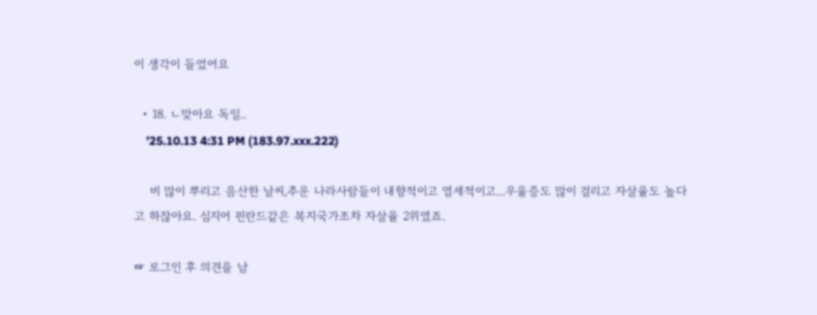이 생각이 들었어요

  • 18. ㄴ맞아요 독일..
    '25.10.13 4:31 PM (183.97.xxx.222)

    비 많이 뿌리고 음산한 날씨,추운 나라사람들이 내향적이고 염세적이고...우울증도 많이 걸리고 자살율도 높다고 하잖아요. 심지어 핀란드같은 복지국가조차 자살율 2위였죠.

☞ 로그인 후 의견을 남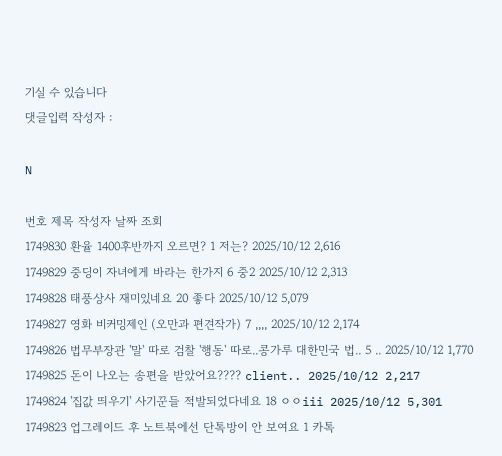기실 수 있습니다
댓글입력 작성자 :

N

번호 제목 작성자 날짜 조회
1749830 환율 1400후반까지 오르면? 1 저는? 2025/10/12 2,616
1749829 중딩이 자녀에게 바라는 한가지 6 중2 2025/10/12 2,313
1749828 태풍상사 재미있네요 20 좋다 2025/10/12 5,079
1749827 영화 비커밍제인 (오만과 편견작가) 7 ,,,, 2025/10/12 2,174
1749826 법무부장관 '말' 따로 검찰 '행동' 따로..콩가루 대한민국 법.. 5 .. 2025/10/12 1,770
1749825 돈이 나오는 송편을 받았어요???? client.. 2025/10/12 2,217
1749824 '집값 띄우기' 사기꾼들 적발되었다네요 18 ㅇㅇiii 2025/10/12 5,301
1749823 업그레이드 후 노트북에선 단톡방이 안 보여요 1 카톡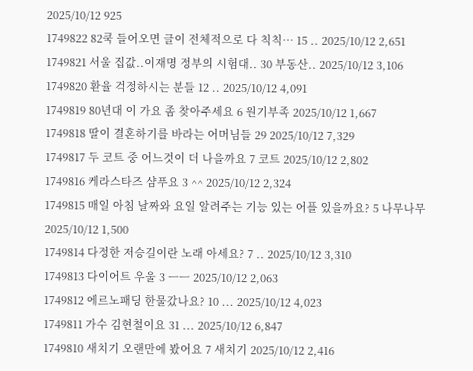2025/10/12 925
1749822 82쿡 들어오면 글이 전체적으로 다 칙칙… 15 .. 2025/10/12 2,651
1749821 서울 집값..이재명 정부의 시험대.. 30 부동산.. 2025/10/12 3,106
1749820 환율 걱정하시는 분들 12 .. 2025/10/12 4,091
1749819 80년대 이 가요 좀 찾아주세요 6 원기부족 2025/10/12 1,667
1749818 딸이 결혼하기를 바라는 어머님들 29 2025/10/12 7,329
1749817 두 코트 중 어느것이 더 나을까요 7 코트 2025/10/12 2,802
1749816 케라스타즈 샴푸요 3 ^^ 2025/10/12 2,324
1749815 매일 아침 날짜와 요일 알려주는 기능 있는 어플 있을까요? 5 나무나무 2025/10/12 1,500
1749814 다정한 저승길이란 노래 아세요? 7 .. 2025/10/12 3,310
1749813 다이어트 우울 3 ㅡㅡ 2025/10/12 2,063
1749812 에르노패딩 한물갔나요? 10 ... 2025/10/12 4,023
1749811 가수 김현철이요 31 ... 2025/10/12 6,847
1749810 새치기 오랜만에 봤어요 7 새치기 2025/10/12 2,416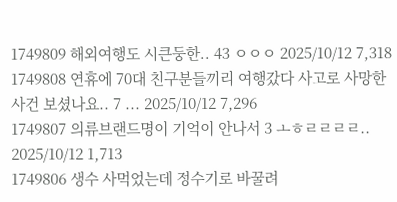1749809 해외여행도 시큰둥한.. 43 ㅇㅇㅇ 2025/10/12 7,318
1749808 연휴에 70대 친구분들끼리 여행갔다 사고로 사망한 사건 보셨나요.. 7 ... 2025/10/12 7,296
1749807 의류브랜드명이 기억이 안나서 3 ㅗㅎㄹㄹㄹㄹ.. 2025/10/12 1,713
1749806 생수 사먹었는데 정수기로 바꿀려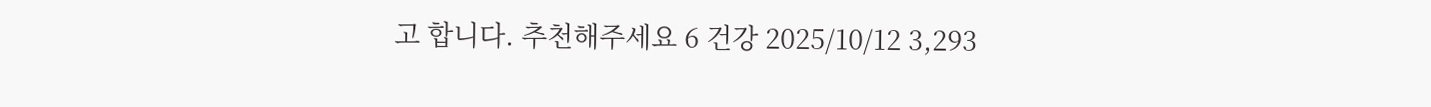고 합니다. 추천해주세요 6 건강 2025/10/12 3,293